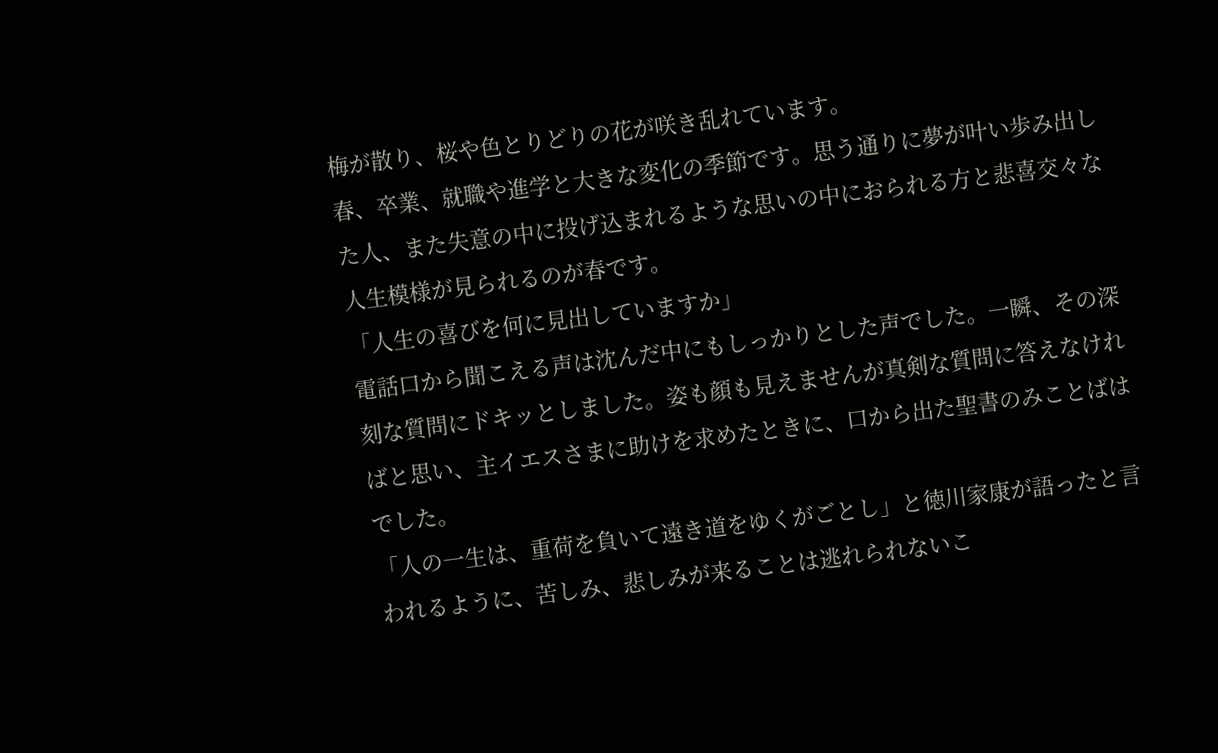梅が散り、桜や色とりどりの花が咲き乱れています。
春、卒業、就職や進学と大きな変化の季節です。思う通りに夢が叶い歩み出した人、また失意の中に投げ込まれるような思いの中におられる方と悲喜交々な人生模様が見られるのが春です。
「人生の喜びを何に見出していますか」
電話口から聞こえる声は沈んだ中にもしっかりとした声でした。一瞬、その深刻な質問にドキッとしました。姿も顔も見えませんが真剣な質問に答えなければと思い、主イエスさまに助けを求めたときに、口から出た聖書のみことばは
でした。
「人の一生は、重荷を負いて遠き道をゆくがごとし」と徳川家康が語ったと言われるように、苦しみ、悲しみが来ることは逃れられないこ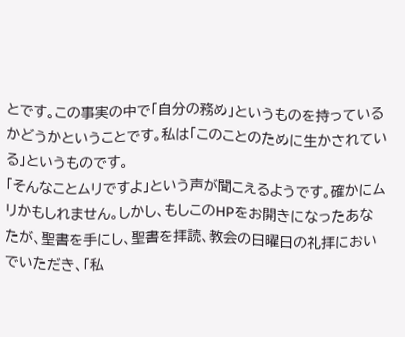とです。この事実の中で「自分の務め」というものを持っているかどうかということです。私は「このことのために生かされている」というものです。
「そんなことムリですよ」という声が聞こえるようです。確かにムリかもしれません。しかし、もしこのHPをお開きになったあなたが、聖書を手にし、聖書を拝読、教会の日曜日の礼拝においでいただき、「私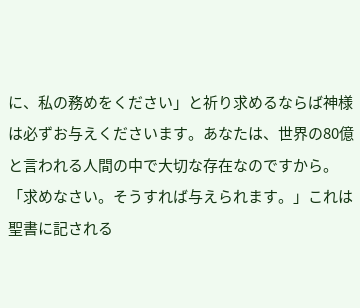に、私の務めをください」と祈り求めるならば神様は必ずお与えくださいます。あなたは、世界の80億と言われる人間の中で大切な存在なのですから。「求めなさい。そうすれば与えられます。」これは聖書に記される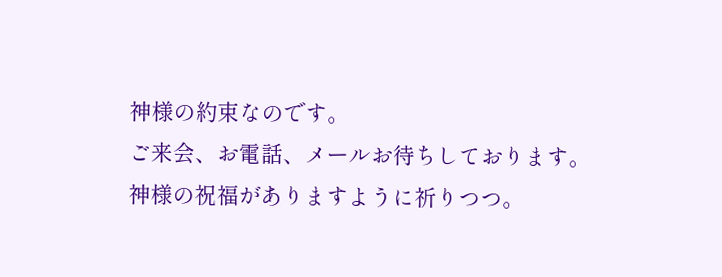神様の約束なのです。
ご来会、お電話、メールお待ちしております。
神様の祝福がありますように祈りつつ。